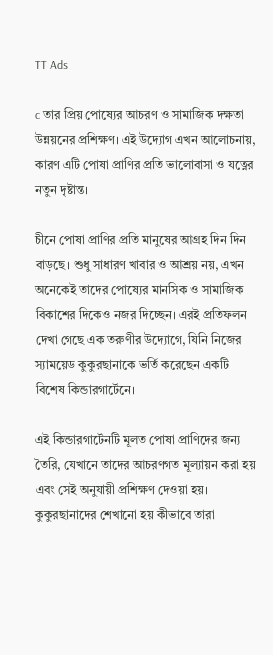TT Ads

c তার প্রিয় পোষ্যের আচরণ ও সামাজিক দক্ষতা উন্নয়নের প্রশিক্ষণ। এই উদ্যোগ এখন আলোচনায়, কারণ এটি পোষা প্রাণির প্রতি ভালোবাসা ও যত্নের নতুন দৃষ্টান্ত।

চীনে পোষা প্রাণির প্রতি মানুষের আগ্রহ দিন দিন বাড়ছে। শুধু সাধারণ খাবার ও আশ্রয় নয়, এখন অনেকেই তাদের পোষ্যের মানসিক ও সামাজিক বিকাশের দিকেও নজর দিচ্ছেন। এরই প্রতিফলন দেখা গেছে এক তরুণীর উদ্যোগে, যিনি নিজের স্যাময়েড কুকুরছানাকে ভর্তি করেছেন একটি বিশেষ কিন্ডারগার্টেনে।

এই কিন্ডারগার্টেনটি মূলত পোষা প্রাণিদের জন্য তৈরি, যেখানে তাদের আচরণগত মূল্যায়ন করা হয় এবং সেই অনুযায়ী প্রশিক্ষণ দেওয়া হয়। কুকুরছানাদের শেখানো হয় কীভাবে তারা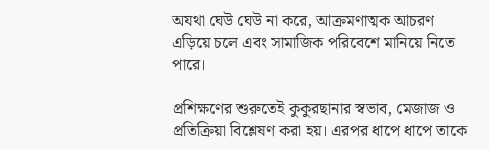অযথা ঘেউ ঘেউ না করে, আক্রমণাত্মক আচরণ এড়িয়ে চলে এবং সামাজিক পরিবেশে মানিয়ে নিতে পারে।

প্রশিক্ষণের শুরুতেই কুকুরছানার স্বভাব, মেজাজ ও প্রতিক্রিয়া বিশ্লেষণ করা হয়। এরপর ধাপে ধাপে তাকে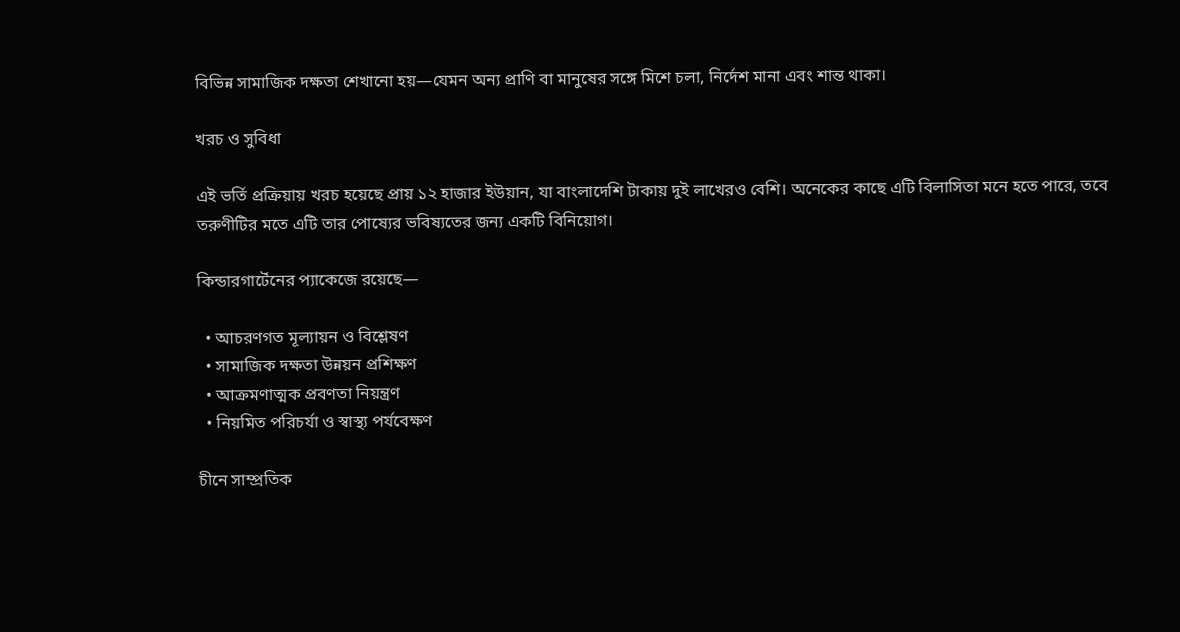বিভিন্ন সামাজিক দক্ষতা শেখানো হয়—যেমন অন্য প্রাণি বা মানুষের সঙ্গে মিশে চলা, নির্দেশ মানা এবং শান্ত থাকা।

খরচ ও সুবিধা

এই ভর্তি প্রক্রিয়ায় খরচ হয়েছে প্রায় ১২ হাজার ইউয়ান, যা বাংলাদেশি টাকায় দুই লাখেরও বেশি। অনেকের কাছে এটি বিলাসিতা মনে হতে পারে, তবে তরুণীটির মতে এটি তার পোষ্যের ভবিষ্যতের জন্য একটি বিনিয়োগ।

কিন্ডারগার্টেনের প্যাকেজে রয়েছে—

  • আচরণগত মূল্যায়ন ও বিশ্লেষণ
  • সামাজিক দক্ষতা উন্নয়ন প্রশিক্ষণ
  • আক্রমণাত্মক প্রবণতা নিয়ন্ত্রণ
  • নিয়মিত পরিচর্যা ও স্বাস্থ্য পর্যবেক্ষণ

চীনে সাম্প্রতিক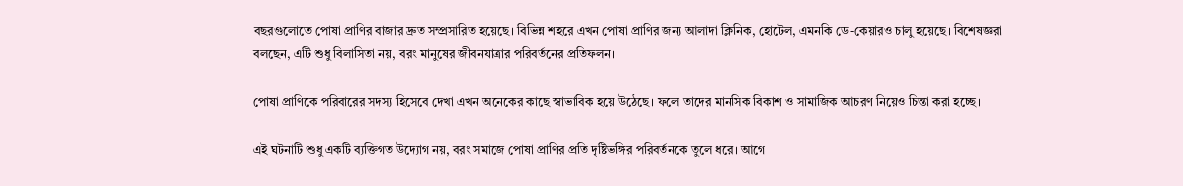বছরগুলোতে পোষা প্রাণির বাজার দ্রুত সম্প্রসারিত হয়েছে। বিভিন্ন শহরে এখন পোষা প্রাণির জন্য আলাদা ক্লিনিক, হোটেল, এমনকি ডে-কেয়ারও চালু হয়েছে। বিশেষজ্ঞরা বলছেন, এটি শুধু বিলাসিতা নয়, বরং মানুষের জীবনযাত্রার পরিবর্তনের প্রতিফলন।

পোষা প্রাণিকে পরিবারের সদস্য হিসেবে দেখা এখন অনেকের কাছে স্বাভাবিক হয়ে উঠেছে। ফলে তাদের মানসিক বিকাশ ও সামাজিক আচরণ নিয়েও চিন্তা করা হচ্ছে।

এই ঘটনাটি শুধু একটি ব্যক্তিগত উদ্যোগ নয়, বরং সমাজে পোষা প্রাণির প্রতি দৃষ্টিভঙ্গির পরিবর্তনকে তুলে ধরে। আগে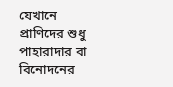যেখানে প্রাণিদের শুধু পাহারাদার বা বিনোদনের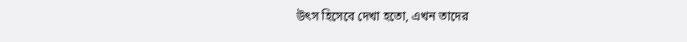উৎস হিসেবে দেখা হতো, এখন তাদের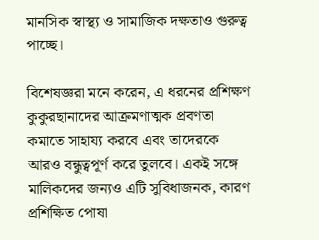মানসিক স্বাস্থ্য ও সামাজিক দক্ষতাও গুরুত্ব পাচ্ছে।

বিশেষজ্ঞরা মনে করেন, এ ধরনের প্রশিক্ষণ কুকুরছানাদের আক্রমণাত্মক প্রবণতা কমাতে সাহায্য করবে এবং তাদেরকে আরও বন্ধুত্বপূর্ণ করে তুলবে। একই সঙ্গে মালিকদের জন্যও এটি সুবিধাজনক, কারণ প্রশিক্ষিত পোষা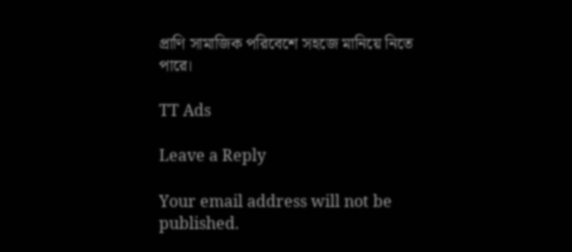প্রাণি সামাজিক পরিবেশে সহজে মানিয়ে নিতে পারে।

TT Ads

Leave a Reply

Your email address will not be published.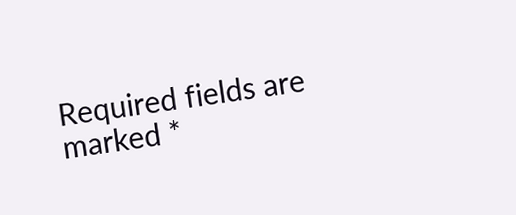Required fields are marked *